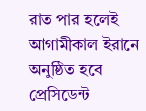রাত পার হলেই আগামীকাল ইরানে অনুষ্ঠিত হবে প্রেসিডেন্ট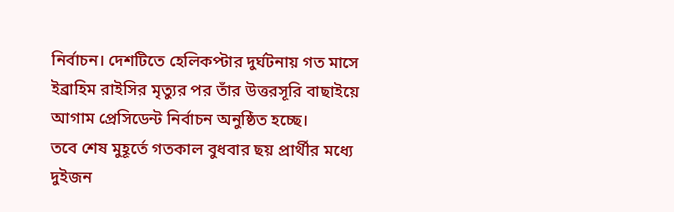নির্বাচন। দেশটিতে হেলিকপ্টার দুর্ঘটনায় গত মাসে ইব্রাহিম রাইসির মৃত্যুর পর তাঁর উত্তরসূরি বাছাইয়ে আগাম প্রেসিডেন্ট নির্বাচন অনুষ্ঠিত হচ্ছে।
তবে শেষ মুহূর্তে গতকাল বুধবার ছয় প্রার্থীর মধ্যে দুইজন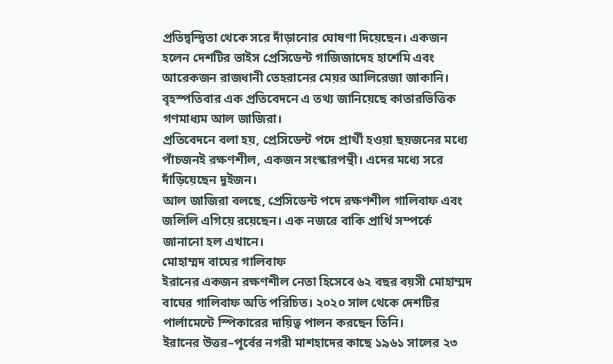প্রতিদ্বন্দ্বিতা থেকে সরে দাঁড়ানোর ঘোষণা দিয়েছেন। একজন হলেন দেশটির ভাইস প্রেসিডেন্ট গাজিজাদেহ হাশেমি এবং আরেকজন রাজধানী তেহরানের মেয়র আলিরেজা জাকানি।
বৃহস্পতিবার এক প্রতিবেদনে এ তথ্য জানিয়েছে কাতারভিত্তিক গণমাধ্যম আল জাজিরা।
প্রতিবেদনে বলা হয়, প্রেসিডেন্ট পদে প্রার্থী হওয়া ছয়জনের মধ্যে পাঁচজনই রক্ষণশীল, একজন সংস্কারপন্থী। এদের মধ্যে সরে দাঁড়িয়েছেন দুইজন।
আল জাজিরা বলছে, প্রেসিডেন্ট পদে রক্ষণশীল গালিবাফ এবং জলিলি এগিয়ে রয়েছেন। এক নজরে বাকি প্রার্থি সম্পর্কে জানানো হল এখানে।
মোহাম্মদ বাঘের গালিবাফ
ইরানের একজন রক্ষণশীল নেতা হিসেবে ৬২ বছর বয়সী মোহাম্মদ বাঘের গালিবাফ অতি পরিচিত। ২০২০ সাল থেকে দেশটির পার্লামেন্টে স্পিকারের দায়িত্ব পালন করছেন তিনি।
ইরানের উত্তর–পূর্বের নগরী মাশহাদের কাছে ১৯৬১ সালের ২৩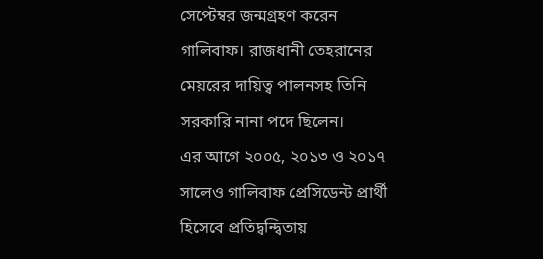সেপ্টেম্বর জন্মগ্রহণ করেন গালিবাফ। রাজধানী তেহরানের মেয়রের দায়িত্ব পালনসহ তিনি সরকারি নানা পদে ছিলেন।
এর আগে ২০০৫, ২০১৩ ও ২০১৭ সালেও গালিবাফ প্রেসিডেন্ট প্রার্থী হিসেবে প্রতিদ্বন্দ্বিতায়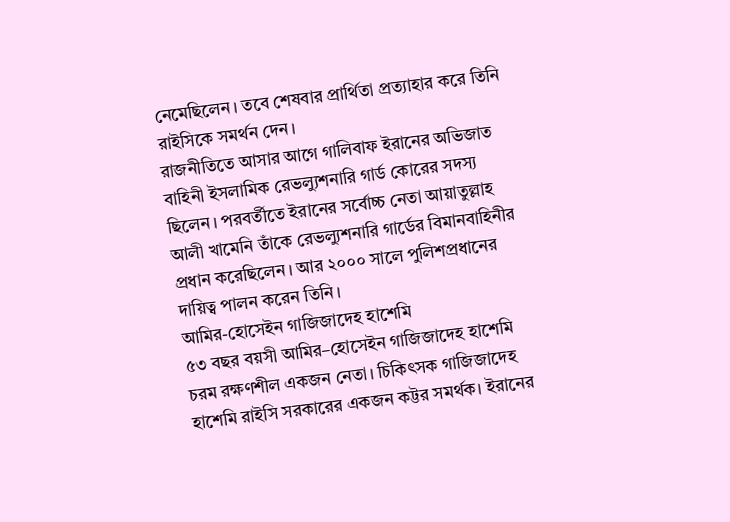নেমেছিলেন। তবে শেষবার প্রার্থিতা প্রত্যাহার করে তিনি রাইসিকে সমর্থন দেন।
রাজনীতিতে আসার আগে গালিবাফ ইরানের অভিজাত বাহিনী ইসলামিক রেভল্যুশনারি গার্ড কোরের সদস্য ছিলেন। পরবর্তীতে ইরানের সর্বোচ্চ নেতা আয়াতুল্লাহ আলী খামেনি তাঁকে রেভল্যুশনারি গার্ডের বিমানবাহিনীর প্রধান করেছিলেন। আর ২০০০ সালে পুলিশপ্রধানের দায়িত্ব পালন করেন তিনি।
আমির-হোসেইন গাজিজাদেহ হাশেমি
৫৩ বছর বয়সী আমির–হোসেইন গাজিজাদেহ হাশেমি চরম রক্ষণশীল একজন নেতা। চিকিৎসক গাজিজাদেহ হাশেমি রাইসি সরকারের একজন কট্টর সমর্থক। ইরানের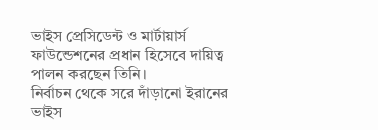ভাইস প্রেসিডেন্ট ও মার্টায়ার্স ফাউন্ডেশনের প্রধান হিসেবে দায়িত্ব পালন করছেন তিনি।
নির্বাচন থেকে সরে দাঁড়ানো ইরানের ভাইস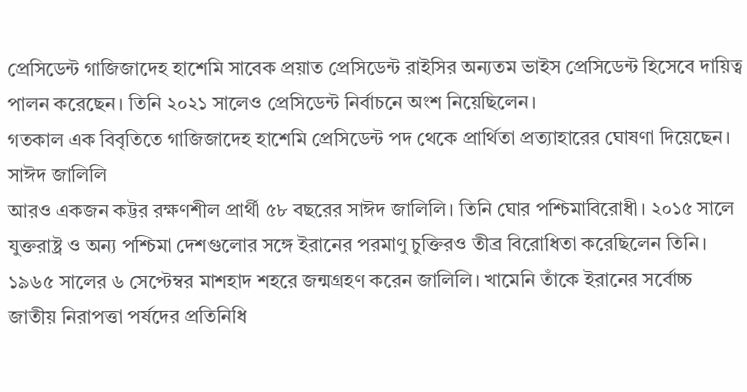প্রেসিডেন্ট গাজিজাদেহ হাশেমি সাবেক প্রয়াত প্রেসিডেন্ট রাইসির অন্যতম ভাইস প্রেসিডেন্ট হিসেবে দায়িত্ব পালন করেছেন। তিনি ২০২১ সালেও প্রেসিডেন্ট নির্বাচনে অংশ নিয়েছিলেন।
গতকাল এক বিবৃতিতে গাজিজাদেহ হাশেমি প্রেসিডেন্ট পদ থেকে প্রার্থিতা প্রত্যাহারের ঘোষণা দিয়েছেন।
সাঈদ জালিলি
আরও একজন কট্টর রক্ষণশীল প্রার্থী ৫৮ বছরের সাঈদ জালিলি। তিনি ঘোর পশ্চিমাবিরোধী। ২০১৫ সালে যুক্তরাষ্ট্র ও অন্য পশ্চিমা দেশগুলোর সঙ্গে ইরানের পরমাণু চুক্তিরও তীব্র বিরোধিতা করেছিলেন তিনি।
১৯৬৫ সালের ৬ সেপ্টেম্বর মাশহাদ শহরে জন্মগ্রহণ করেন জালিলি। খামেনি তাঁকে ইরানের সর্বোচ্চ জাতীয় নিরাপত্তা পর্ষদের প্রতিনিধি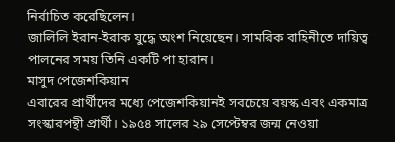নির্বাচিত করেছিলেন।
জালিলি ইরান-ইরাক যুদ্ধে অংশ নিয়েছেন। সামরিক বাহিনীতে দায়িত্ব পালনের সময় তিনি একটি পা হারান।
মাসুদ পেজেশকিয়ান
এবারের প্রার্থীদের মধ্যে পেজেশকিয়ানই সবচেয়ে বয়স্ক এবং একমাত্র সংস্কারপন্থী প্রার্থী। ১৯৫৪ সালের ২৯ সেপ্টেম্বর জন্ম নেওয়া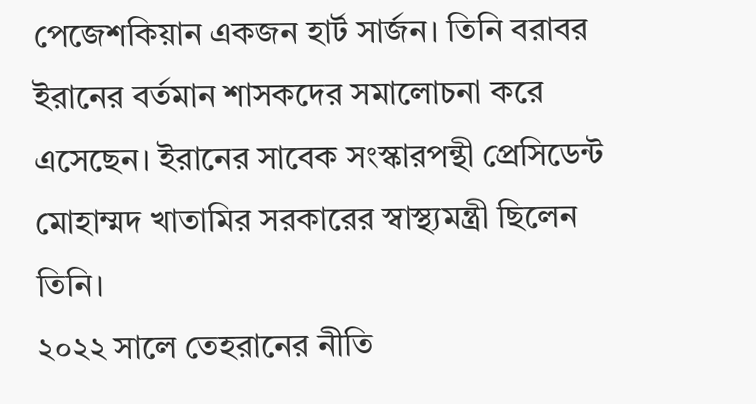পেজেশকিয়ান একজন হার্ট সার্জন। তিনি বরাবর ইরানের বর্তমান শাসকদের সমালোচনা করে এসেছেন। ইরানের সাবেক সংস্কারপন্থী প্রেসিডেন্ট মোহাম্মদ খাতামির সরকারের স্বাস্থ্যমন্ত্রী ছিলেন তিনি।
২০২২ সালে তেহরানের নীতি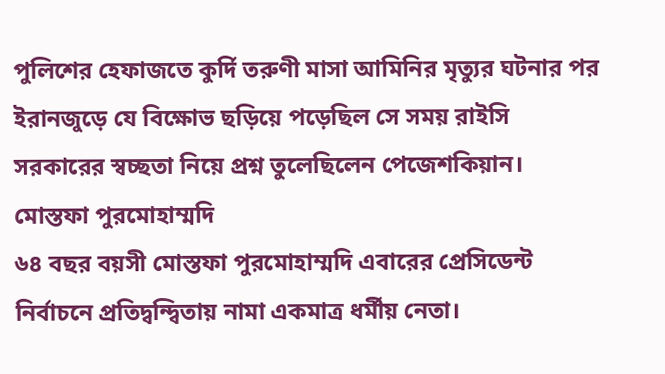পুলিশের হেফাজতে কুর্দি তরুণী মাসা আমিনির মৃত্যুর ঘটনার পর ইরানজুড়ে যে বিক্ষোভ ছড়িয়ে পড়েছিল সে সময় রাইসি সরকারের স্বচ্ছতা নিয়ে প্রশ্ন তুলেছিলেন পেজেশকিয়ান।
মোস্তফা পুরমোহাম্মদি
৬৪ বছর বয়সী মোস্তফা পুরমোহাম্মদি এবারের প্রেসিডেন্ট নির্বাচনে প্রতিদ্বন্দ্বিতায় নামা একমাত্র ধর্মীয় নেতা।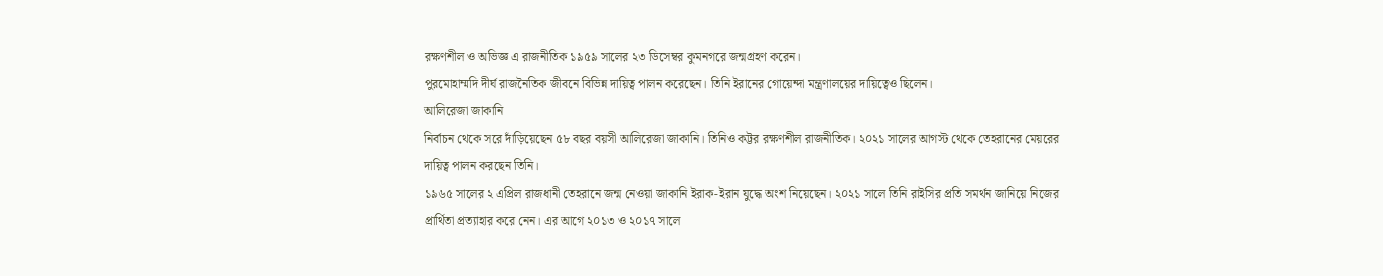রক্ষণশীল ও অভিজ্ঞ এ রাজনীতিক ১৯৫৯ সালের ২৩ ডিসেম্বর কুমনগরে জন্মগ্রহণ করেন।
পুরমোহাম্মদি দীর্ঘ রাজনৈতিক জীবনে বিভিন্ন দায়িত্ব পালন করেছেন। তিনি ইরানের গোয়েন্দা মন্ত্রণালয়ের দায়িত্বেও ছিলেন।
আলিরেজা জাকানি
নির্বাচন থেকে সরে দাঁড়িয়েছেন ৫৮ বছর বয়সী আলিরেজা জাকানি। তিনিও কট্টর রক্ষণশীল রাজনীতিক। ২০২১ সালের আগস্ট থেকে তেহরানের মেয়রের দায়িত্ব পালন করছেন তিনি।
১৯৬৫ সালের ২ এপ্রিল রাজধানী তেহরানে জন্ম নেওয়া জাকানি ইরাক-ইরান যুদ্ধে অংশ নিয়েছেন। ২০২১ সালে তিনি রাইসির প্রতি সমর্থন জানিয়ে নিজের প্রার্থিতা প্রত্যাহার করে নেন। এর আগে ২০১৩ ও ২০১৭ সালে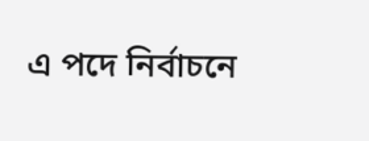এ পদে নির্বাচনে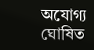অযোগ্য ঘোষিত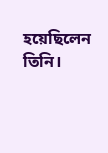হয়েছিলেন তিনি।